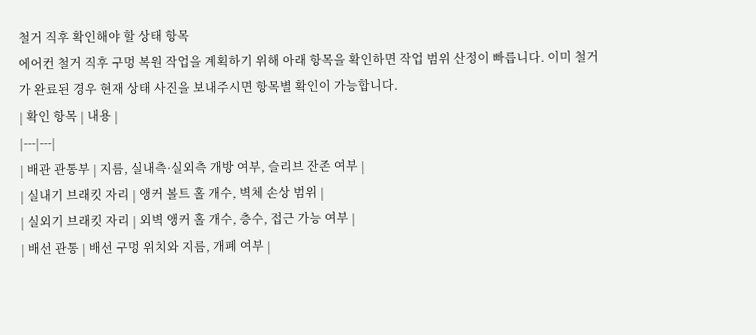철거 직후 확인해야 할 상태 항목
에어컨 철거 직후 구멍 복원 작업을 계획하기 위해 아래 항목을 확인하면 작업 범위 산정이 빠릅니다. 이미 철거가 완료된 경우 현재 상태 사진을 보내주시면 항목별 확인이 가능합니다.
| 확인 항목 | 내용 |
|---|---|
| 배관 관통부 | 지름, 실내측·실외측 개방 여부, 슬리브 잔존 여부 |
| 실내기 브래킷 자리 | 앵커 볼트 홀 개수, 벽체 손상 범위 |
| 실외기 브래킷 자리 | 외벽 앵커 홀 개수, 층수, 접근 가능 여부 |
| 배선 관통 | 배선 구멍 위치와 지름, 개폐 여부 |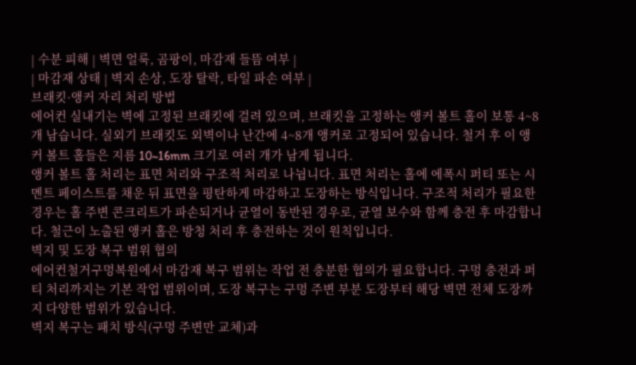| 수분 피해 | 벽면 얼룩, 곰팡이, 마감재 들뜸 여부 |
| 마감재 상태 | 벽지 손상, 도장 탈락, 타일 파손 여부 |
브래킷·앵커 자리 처리 방법
에어컨 실내기는 벽에 고정된 브래킷에 걸려 있으며, 브래킷을 고정하는 앵커 볼트 홀이 보통 4~8개 남습니다. 실외기 브래킷도 외벽이나 난간에 4~8개 앵커로 고정되어 있습니다. 철거 후 이 앵커 볼트 홀들은 지름 10~16mm 크기로 여러 개가 남게 됩니다.
앵커 볼트 홀 처리는 표면 처리와 구조적 처리로 나뉩니다. 표면 처리는 홀에 에폭시 퍼티 또는 시멘트 페이스트를 채운 뒤 표면을 평탄하게 마감하고 도장하는 방식입니다. 구조적 처리가 필요한 경우는 홀 주변 콘크리트가 파손되거나 균열이 동반된 경우로, 균열 보수와 함께 충전 후 마감합니다. 철근이 노출된 앵커 홀은 방청 처리 후 충전하는 것이 원칙입니다.
벽지 및 도장 복구 범위 협의
에어컨철거구멍복원에서 마감재 복구 범위는 작업 전 충분한 협의가 필요합니다. 구멍 충전과 퍼티 처리까지는 기본 작업 범위이며, 도장 복구는 구멍 주변 부분 도장부터 해당 벽면 전체 도장까지 다양한 범위가 있습니다.
벽지 복구는 패치 방식(구멍 주변만 교체)과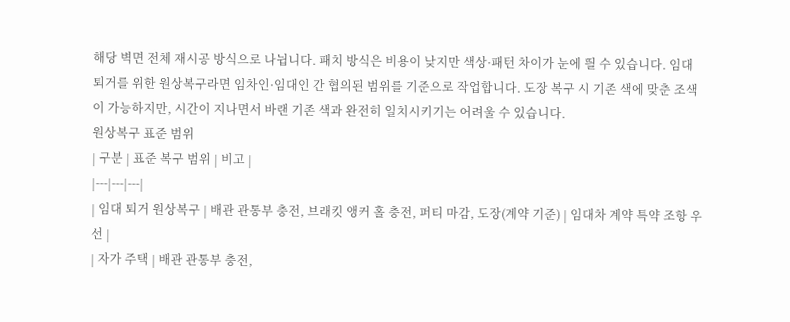해당 벽면 전체 재시공 방식으로 나뉩니다. 패치 방식은 비용이 낮지만 색상·패턴 차이가 눈에 띌 수 있습니다. 임대 퇴거를 위한 원상복구라면 임차인·임대인 간 협의된 범위를 기준으로 작업합니다. 도장 복구 시 기존 색에 맞춘 조색이 가능하지만, 시간이 지나면서 바랜 기존 색과 완전히 일치시키기는 어려울 수 있습니다.
원상복구 표준 범위
| 구분 | 표준 복구 범위 | 비고 |
|---|---|---|
| 임대 퇴거 원상복구 | 배관 관통부 충전, 브래킷 앵커 홀 충전, 퍼티 마감, 도장(계약 기준) | 임대차 계약 특약 조항 우선 |
| 자가 주택 | 배관 관통부 충전,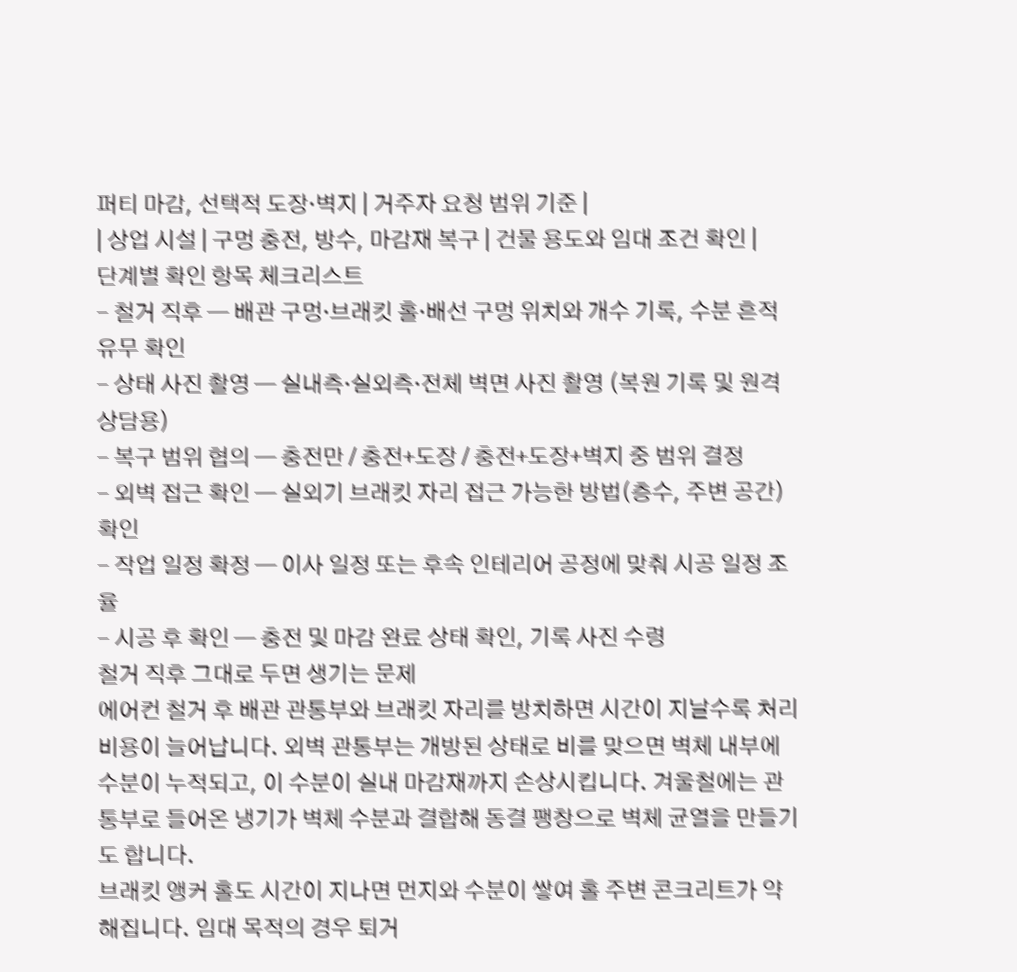퍼티 마감, 선택적 도장·벽지 | 거주자 요청 범위 기준 |
| 상업 시설 | 구멍 충전, 방수, 마감재 복구 | 건물 용도와 임대 조건 확인 |
단계별 확인 항목 체크리스트
- 철거 직후 — 배관 구멍·브래킷 홀·배선 구멍 위치와 개수 기록, 수분 흔적 유무 확인
- 상태 사진 촬영 — 실내측·실외측·전체 벽면 사진 촬영 (복원 기록 및 원격 상담용)
- 복구 범위 협의 — 충전만 / 충전+도장 / 충전+도장+벽지 중 범위 결정
- 외벽 접근 확인 — 실외기 브래킷 자리 접근 가능한 방법(층수, 주변 공간) 확인
- 작업 일정 확정 — 이사 일정 또는 후속 인테리어 공정에 맞춰 시공 일정 조율
- 시공 후 확인 — 충전 및 마감 완료 상태 확인, 기록 사진 수령
철거 직후 그대로 두면 생기는 문제
에어컨 철거 후 배관 관통부와 브래킷 자리를 방치하면 시간이 지날수록 처리 비용이 늘어납니다. 외벽 관통부는 개방된 상태로 비를 맞으면 벽체 내부에 수분이 누적되고, 이 수분이 실내 마감재까지 손상시킵니다. 겨울철에는 관통부로 들어온 냉기가 벽체 수분과 결합해 동결 팽창으로 벽체 균열을 만들기도 합니다.
브래킷 앵커 홀도 시간이 지나면 먼지와 수분이 쌓여 홀 주변 콘크리트가 약해집니다. 임대 목적의 경우 퇴거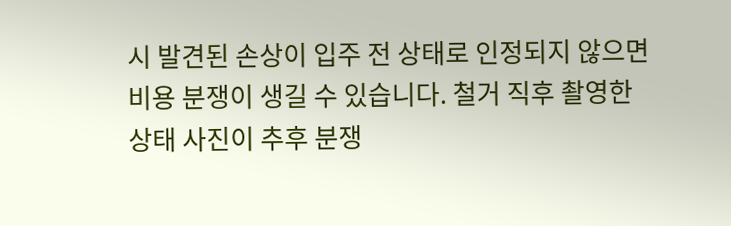시 발견된 손상이 입주 전 상태로 인정되지 않으면 비용 분쟁이 생길 수 있습니다. 철거 직후 촬영한 상태 사진이 추후 분쟁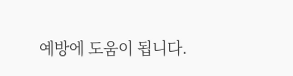예방에 도움이 됩니다.